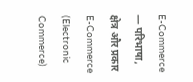E-Commerce — परिभाषा, क्षेत्र और प्रकार
E-Commerce (Electronic Commerce)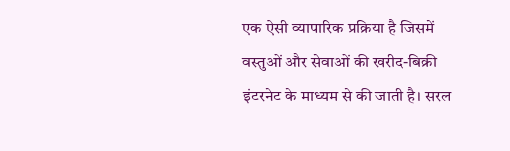एक ऐसी व्यापारिक प्रक्रिया है जिसमें वस्तुओं और सेवाओं की खरीद-बिक्री इंटरनेट के माध्यम से की जाती है। सरल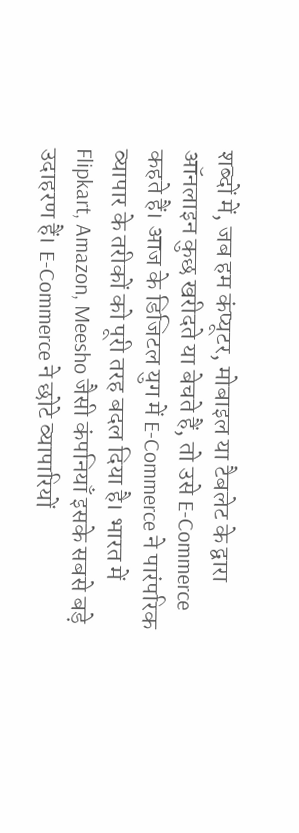शब्दों में, जब हम कंप्यूटर, मोबाइल या टैबलेट के द्वारा ऑनलाइन कुछ खरीदते या बेचते हैं, तो उसे E-Commerce कहते हैं। आज के डिजिटल युग में E-Commerce ने पारंपरिक व्यापार के तरीकों को पूरी तरह बदल दिया है। भारत में Flipkart, Amazon, Meesho जैसी कंपनियाँ इसके सबसे बड़े उदाहरण हैं। E-Commerce ने छोटे व्यापारियों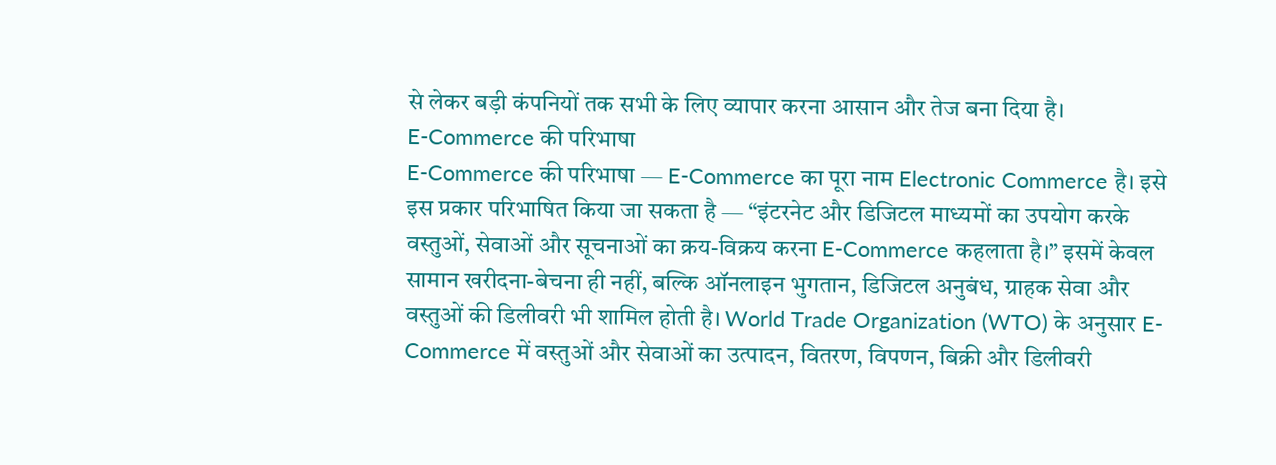से लेकर बड़ी कंपनियों तक सभी के लिए व्यापार करना आसान और तेज बना दिया है।
E-Commerce की परिभाषा
E-Commerce की परिभाषा — E-Commerce का पूरा नाम Electronic Commerce है। इसे इस प्रकार परिभाषित किया जा सकता है — “इंटरनेट और डिजिटल माध्यमों का उपयोग करके वस्तुओं, सेवाओं और सूचनाओं का क्रय-विक्रय करना E-Commerce कहलाता है।” इसमें केवल सामान खरीदना-बेचना ही नहीं, बल्कि ऑनलाइन भुगतान, डिजिटल अनुबंध, ग्राहक सेवा और वस्तुओं की डिलीवरी भी शामिल होती है। World Trade Organization (WTO) के अनुसार E-Commerce में वस्तुओं और सेवाओं का उत्पादन, वितरण, विपणन, बिक्री और डिलीवरी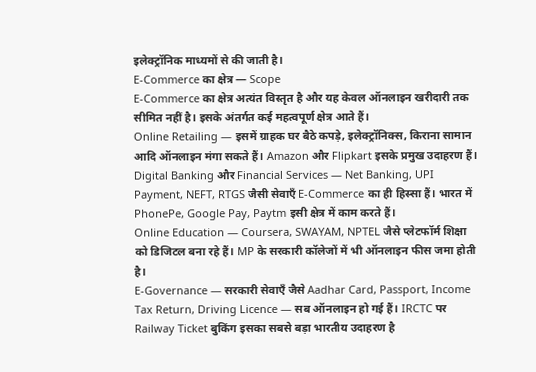इलेक्ट्रॉनिक माध्यमों से की जाती है।
E-Commerce का क्षेत्र — Scope
E-Commerce का क्षेत्र अत्यंत विस्तृत है और यह केवल ऑनलाइन खरीदारी तक सीमित नहीं है। इसके अंतर्गत कई महत्वपूर्ण क्षेत्र आते हैं।
Online Retailing — इसमें ग्राहक घर बैठे कपड़े, इलेक्ट्रॉनिक्स, किराना सामान आदि ऑनलाइन मंगा सकते हैं। Amazon और Flipkart इसके प्रमुख उदाहरण हैं।
Digital Banking और Financial Services — Net Banking, UPI Payment, NEFT, RTGS जैसी सेवाएँ E-Commerce का ही हिस्सा हैं। भारत में PhonePe, Google Pay, Paytm इसी क्षेत्र में काम करते हैं।
Online Education — Coursera, SWAYAM, NPTEL जैसे प्लेटफॉर्म शिक्षा को डिजिटल बना रहे हैं। MP के सरकारी कॉलेजों में भी ऑनलाइन फीस जमा होती है।
E-Governance — सरकारी सेवाएँ जैसे Aadhar Card, Passport, Income Tax Return, Driving Licence — सब ऑनलाइन हो गई हैं। IRCTC पर Railway Ticket बुकिंग इसका सबसे बड़ा भारतीय उदाहरण है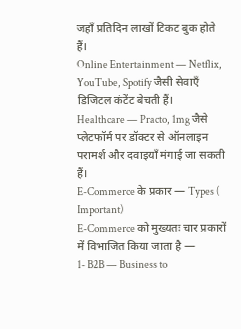जहाँ प्रतिदिन लाखों टिकट बुक होते हैं।
Online Entertainment — Netflix, YouTube, Spotify जैसी सेवाएँ डिजिटल कंटेंट बेचती हैं।
Healthcare — Practo, 1mg जैसे प्लेटफॉर्म पर डॉक्टर से ऑनलाइन परामर्श और दवाइयाँ मंगाई जा सकती हैं।
E-Commerce के प्रकार — Types ( Important)
E-Commerce को मुख्यतः चार प्रकारों में विभाजित किया जाता है —
1- B2B — Business to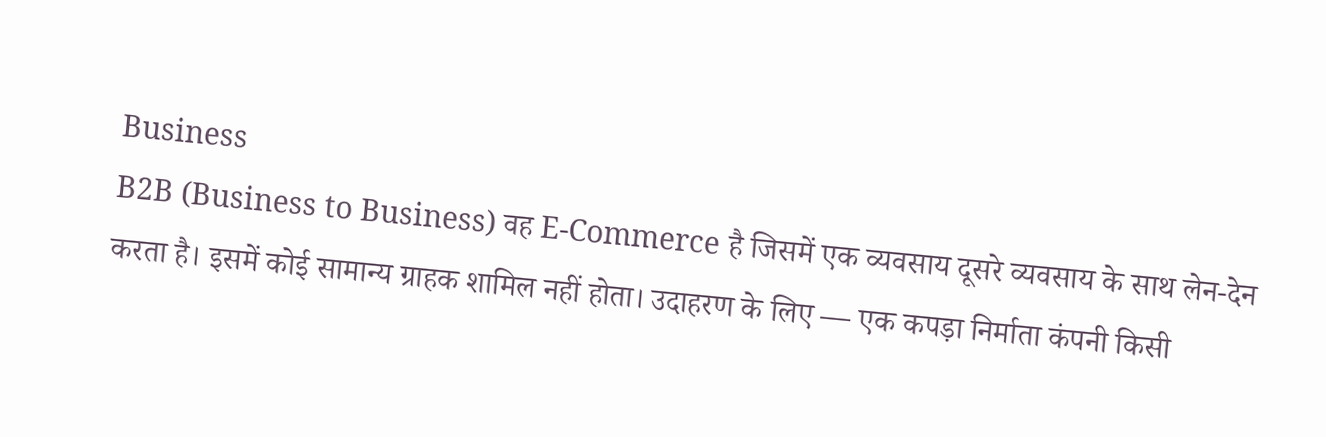Business
B2B (Business to Business) वह E-Commerce है जिसमें एक व्यवसाय दूसरे व्यवसाय के साथ लेन-देन करता है। इसमें कोई सामान्य ग्राहक शामिल नहीं होता। उदाहरण के लिए — एक कपड़ा निर्माता कंपनी किसी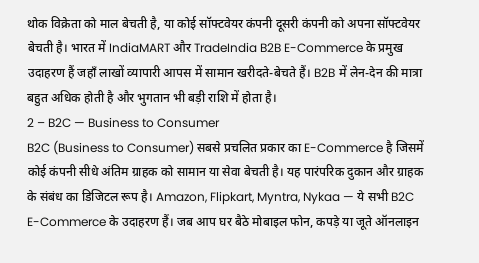थोक विक्रेता को माल बेचती है, या कोई सॉफ्टवेयर कंपनी दूसरी कंपनी को अपना सॉफ्टवेयर बेचती है। भारत में IndiaMART और TradeIndia B2B E-Commerce के प्रमुख उदाहरण हैं जहाँ लाखों व्यापारी आपस में सामान खरीदते-बेचते हैं। B2B में लेन-देन की मात्रा बहुत अधिक होती है और भुगतान भी बड़ी राशि में होता है।
2 – B2C — Business to Consumer
B2C (Business to Consumer) सबसे प्रचलित प्रकार का E-Commerce है जिसमें कोई कंपनी सीधे अंतिम ग्राहक को सामान या सेवा बेचती है। यह पारंपरिक दुकान और ग्राहक के संबंध का डिजिटल रूप है। Amazon, Flipkart, Myntra, Nykaa — ये सभी B2C E-Commerce के उदाहरण हैं। जब आप घर बैठे मोबाइल फोन, कपड़े या जूते ऑनलाइन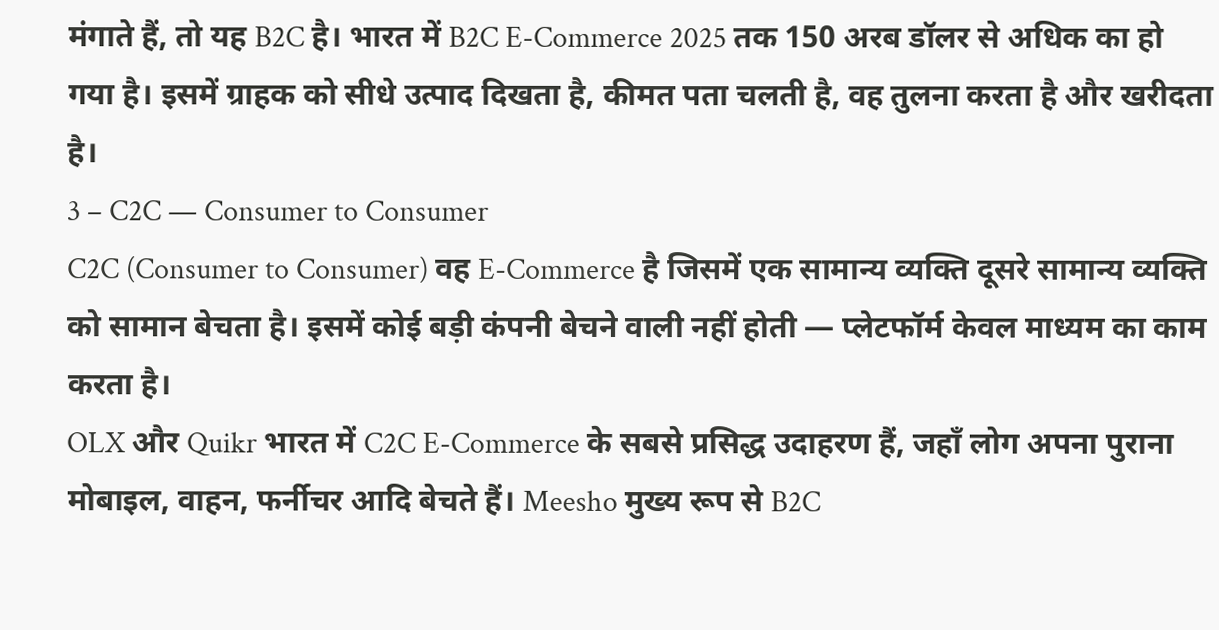मंगाते हैं, तो यह B2C है। भारत में B2C E-Commerce 2025 तक 150 अरब डॉलर से अधिक का हो गया है। इसमें ग्राहक को सीधे उत्पाद दिखता है, कीमत पता चलती है, वह तुलना करता है और खरीदता है।
3 – C2C — Consumer to Consumer
C2C (Consumer to Consumer) वह E-Commerce है जिसमें एक सामान्य व्यक्ति दूसरे सामान्य व्यक्ति को सामान बेचता है। इसमें कोई बड़ी कंपनी बेचने वाली नहीं होती — प्लेटफॉर्म केवल माध्यम का काम करता है।
OLX और Quikr भारत में C2C E-Commerce के सबसे प्रसिद्ध उदाहरण हैं, जहाँ लोग अपना पुराना मोबाइल, वाहन, फर्नीचर आदि बेचते हैं। Meesho मुख्य रूप से B2C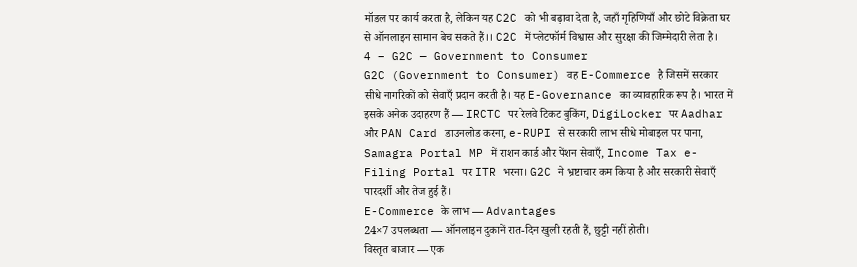मॉडल पर कार्य करता है, लेकिन यह C2C को भी बढ़ावा देता है, जहाँ गृहिणियाँ और छोटे विक्रेता घर से ऑनलाइन सामान बेच सकते हैं।। C2C में प्लेटफॉर्म विश्वास और सुरक्षा की जिम्मेदारी लेता है।
4 – G2C — Government to Consumer
G2C (Government to Consumer) वह E-Commerce है जिसमें सरकार सीधे नागरिकों को सेवाएँ प्रदान करती है। यह E-Governance का व्यावहारिक रूप है। भारत में इसके अनेक उदाहरण हैं — IRCTC पर रेलवे टिकट बुकिंग, DigiLocker पर Aadhar और PAN Card डाउनलोड करना, e-RUPI से सरकारी लाभ सीधे मोबाइल पर पाना, Samagra Portal MP में राशन कार्ड और पेंशन सेवाएँ, Income Tax e-Filing Portal पर ITR भरना। G2C ने भ्रष्टाचार कम किया है और सरकारी सेवाएँ पारदर्शी और तेज हुई हैं।
E-Commerce के लाभ — Advantages
24×7 उपलब्धता — ऑनलाइन दुकानें रात-दिन खुली रहती हैं, छुट्टी नहीं होती।
विस्तृत बाजार — एक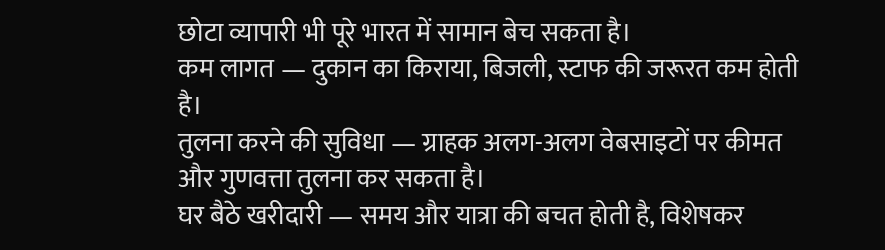छोटा व्यापारी भी पूरे भारत में सामान बेच सकता है।
कम लागत — दुकान का किराया, बिजली, स्टाफ की जरूरत कम होती है।
तुलना करने की सुविधा — ग्राहक अलग-अलग वेबसाइटों पर कीमत और गुणवत्ता तुलना कर सकता है।
घर बैठे खरीदारी — समय और यात्रा की बचत होती है, विशेषकर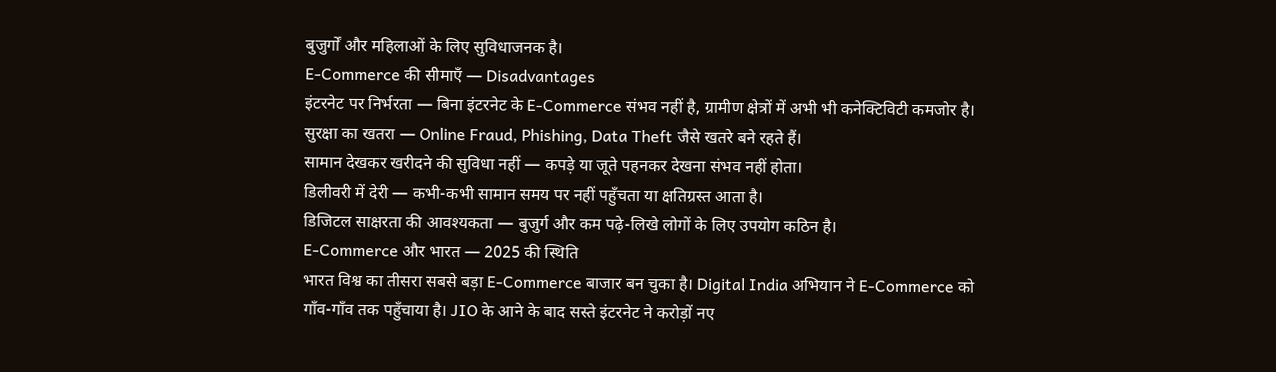बुजुर्गों और महिलाओं के लिए सुविधाजनक है।
E-Commerce की सीमाएँ — Disadvantages
इंटरनेट पर निर्भरता — बिना इंटरनेट के E-Commerce संभव नहीं है, ग्रामीण क्षेत्रों में अभी भी कनेक्टिविटी कमजोर है।
सुरक्षा का खतरा — Online Fraud, Phishing, Data Theft जैसे खतरे बने रहते हैं।
सामान देखकर खरीदने की सुविधा नहीं — कपड़े या जूते पहनकर देखना संभव नहीं होता।
डिलीवरी में देरी — कभी-कभी सामान समय पर नहीं पहुँचता या क्षतिग्रस्त आता है।
डिजिटल साक्षरता की आवश्यकता — बुजुर्ग और कम पढ़े-लिखे लोगों के लिए उपयोग कठिन है।
E-Commerce और भारत — 2025 की स्थिति
भारत विश्व का तीसरा सबसे बड़ा E-Commerce बाजार बन चुका है। Digital India अभियान ने E-Commerce को गाँव-गाँव तक पहुँचाया है। JIO के आने के बाद सस्ते इंटरनेट ने करोड़ों नए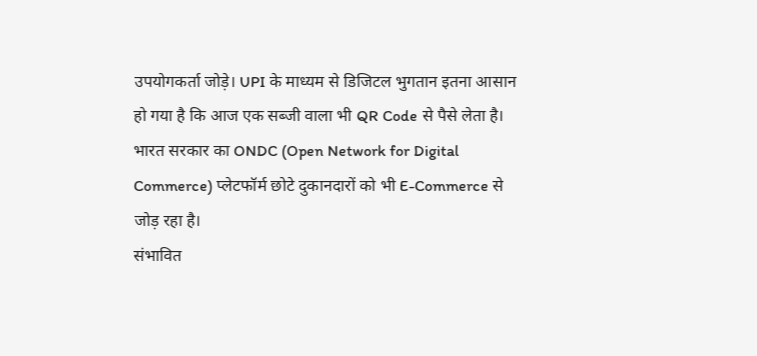उपयोगकर्ता जोड़े। UPI के माध्यम से डिजिटल भुगतान इतना आसान हो गया है कि आज एक सब्जी वाला भी QR Code से पैसे लेता है। भारत सरकार का ONDC (Open Network for Digital Commerce) प्लेटफॉर्म छोटे दुकानदारों को भी E-Commerce से जोड़ रहा है।
संभावित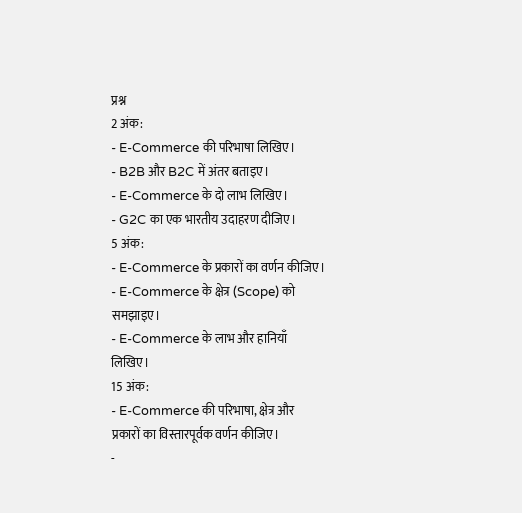प्रश्न
2 अंक:
- E-Commerce की परिभाषा लिखिए।
- B2B और B2C में अंतर बताइए।
- E-Commerce के दो लाभ लिखिए।
- G2C का एक भारतीय उदाहरण दीजिए।
5 अंक:
- E-Commerce के प्रकारों का वर्णन कीजिए।
- E-Commerce के क्षेत्र (Scope) को समझाइए।
- E-Commerce के लाभ और हानियाँ लिखिए।
15 अंक:
- E-Commerce की परिभाषा, क्षेत्र और प्रकारों का विस्तारपूर्वक वर्णन कीजिए।
-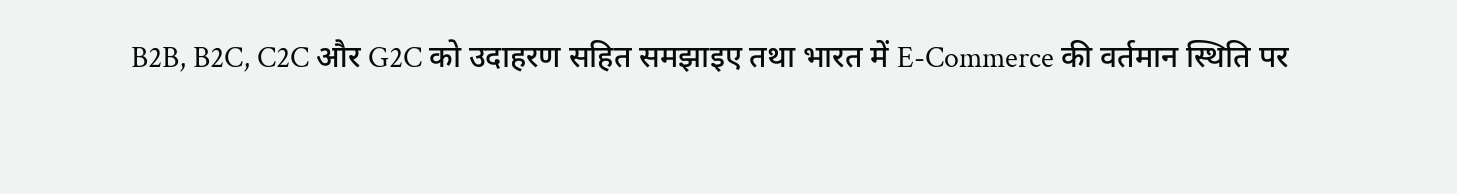B2B, B2C, C2C और G2C को उदाहरण सहित समझाइए तथा भारत में E-Commerce की वर्तमान स्थिति पर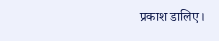प्रकाश डालिए।